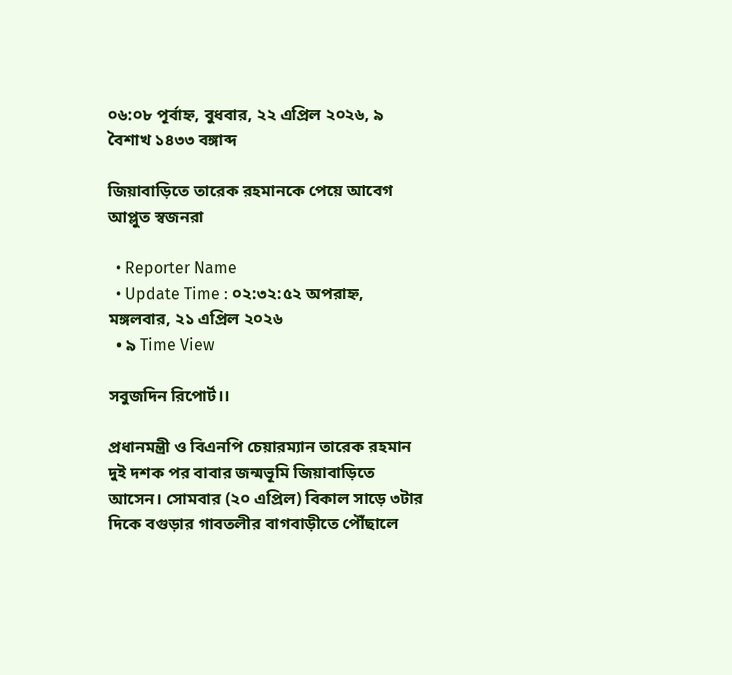০৬:০৮ পূর্বাহ্ন, বুধবার, ২২ এপ্রিল ২০২৬, ৯ বৈশাখ ১৪৩৩ বঙ্গাব্দ

জিয়াবাড়িতে তারেক রহমানকে পেয়ে আবেগ আপ্লুত স্বজনরা

  • Reporter Name
  • Update Time : ০২:৩২:৫২ অপরাহ্ন, মঙ্গলবার, ২১ এপ্রিল ২০২৬
  • ৯ Time View

সবুজদিন রিপোর্ট।।

প্রধানমন্ত্রী ও বিএনপি চেয়ারম্যান তারেক রহমান দুই দশক পর বাবার জন্মভূমি জিয়াবাড়িতে আসেন। সোমবার (২০ এপ্রিল) বিকাল সাড়ে ৩টার দিকে বগুড়ার গাবতলীর বাগবাড়ীতে পৌঁছালে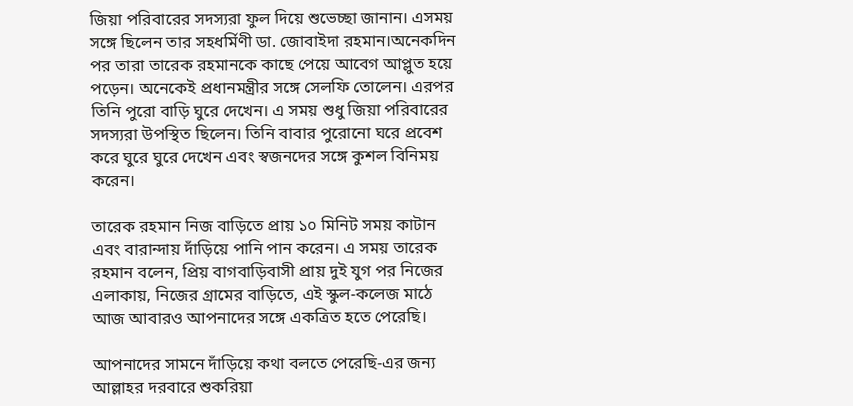জিয়া পরিবারের সদস্যরা ফুল দিয়ে শুভেচ্ছা জানান। এসময় সঙ্গে ছিলেন তার সহধর্মিণী ডা. জোবাইদা রহমান।অনেকদিন পর তারা তারেক রহমানকে কাছে পেয়ে আবেগ আপ্লুত হয়ে পড়েন। অনেকেই প্রধানমন্ত্রীর সঙ্গে সেলফি তোলেন। এরপর তিনি পুরো বাড়ি ঘুরে দেখেন। এ সময় শুধু জিয়া পরিবারের সদস্যরা উপস্থিত ছিলেন। তিনি বাবার পুরোনো ঘরে প্রবেশ করে ঘুরে ঘুরে দেখেন এবং স্বজনদের সঙ্গে কুশল বিনিময় করেন।

তারেক রহমান নিজ বাড়িতে প্রায় ১০ মিনিট সময় কাটান এবং বারান্দায় দাঁড়িয়ে পানি পান করেন। এ সময় তারেক রহমান বলেন, প্রিয় বাগবাড়িবাসী প্রায় দুই যুগ পর নিজের এলাকায়, নিজের গ্রামের বাড়িতে, এই স্কুল-কলেজ মাঠে আজ আবারও আপনাদের সঙ্গে একত্রিত হতে পেরেছি।

আপনাদের সামনে দাঁড়িয়ে কথা বলতে পেরেছি-এর জন্য আল্লাহর দরবারে শুকরিয়া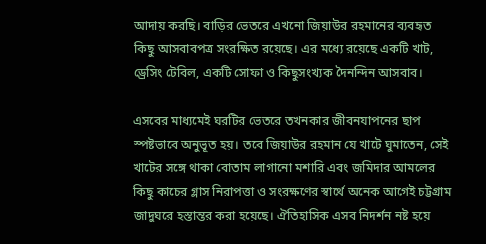আদায় করছি। বাড়ির ভেতরে এখনো জিয়াউর রহমানের ব্যবহৃত কিছু আসবাবপত্র সংরক্ষিত রয়েছে। এর মধ্যে রয়েছে একটি খাট, ড্রেসিং টেবিল, একটি সোফা ও কিছুসংখ্যক দৈনন্দিন আসবাব।

এসবের মাধ্যমেই ঘরটির ভেতরে তখনকার জীবনযাপনের ছাপ স্পষ্টভাবে অনুভূত হয়। তবে জিয়াউর রহমান যে খাটে ঘুমাতেন, সেই খাটের সঙ্গে থাকা বোতাম লাগানো মশারি এবং জমিদার আমলের কিছু কাচের গ্লাস নিরাপত্তা ও সংরক্ষণের স্বার্থে অনেক আগেই চট্টগ্রাম জাদুঘরে হস্তান্তর করা হয়েছে। ঐতিহাসিক এসব নিদর্শন নষ্ট হয়ে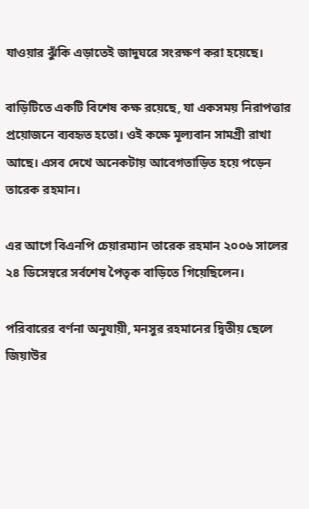যাওয়ার ঝুঁকি এড়াতেই জাদুঘরে সংরক্ষণ করা হয়েছে।

বাড়িটিতে একটি বিশেষ কক্ষ রয়েছে, যা একসময় নিরাপত্তার প্রয়োজনে ব্যবহৃত হতো। ওই কক্ষে মূল্যবান সামগ্রী রাখা আছে। এসব দেখে অনেকটায় আবেগতাড়িত হয়ে পড়েন তারেক রহমান।

এর আগে বিএনপি চেয়ারম্যান তারেক রহমান ২০০৬ সালের ২৪ ডিসেম্বরে সর্বশেষ পৈতৃক বাড়িতে গিয়েছিলেন।

পরিবারের বর্ণনা অনুযায়ী, মনসুর রহমানের দ্বিতীয় ছেলে জিয়াউর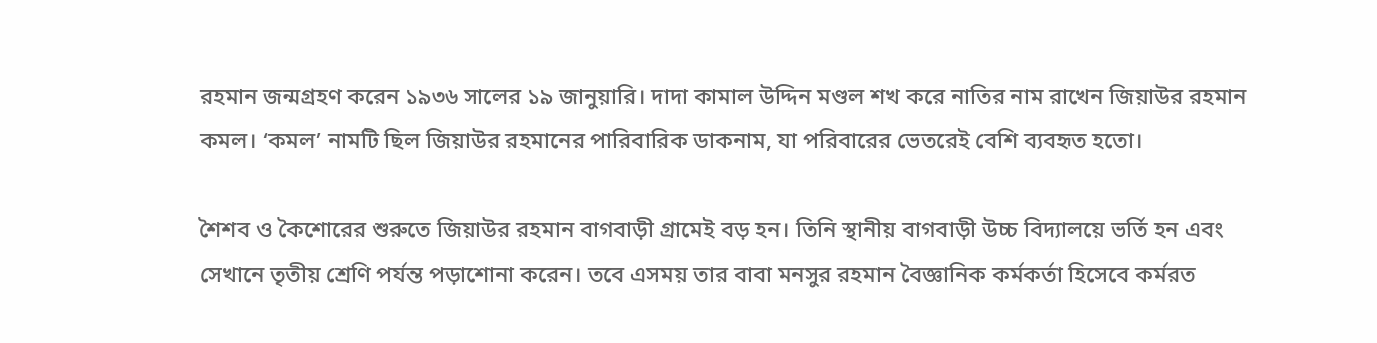রহমান জন্মগ্রহণ করেন ১৯৩৬ সালের ১৯ জানুয়ারি। দাদা কামাল উদ্দিন মণ্ডল শখ করে নাতির নাম রাখেন জিয়াউর রহমান কমল। ‘কমল’ নামটি ছিল জিয়াউর রহমানের পারিবারিক ডাকনাম, যা পরিবারের ভেতরেই বেশি ব্যবহৃত হতো।

শৈশব ও কৈশোরের শুরুতে জিয়াউর রহমান বাগবাড়ী গ্রামেই বড় হন। তিনি স্থানীয় বাগবাড়ী উচ্চ বিদ্যালয়ে ভর্তি হন এবং সেখানে তৃতীয় শ্রেণি পর্যন্ত পড়াশোনা করেন। তবে এসময় তার বাবা মনসুর রহমান বৈজ্ঞানিক কর্মকর্তা হিসেবে কর্মরত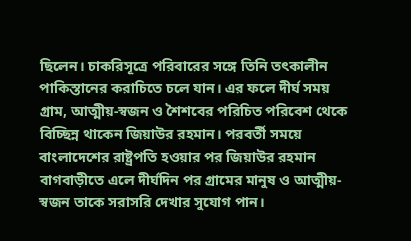ছিলেন। চাকরিসূত্রে পরিবারের সঙ্গে তিনি তৎকালীন পাকিস্তানের করাচিতে চলে যান। এর ফলে দীর্ঘ সময় গ্রাম, আত্মীয়-স্বজন ও শৈশবের পরিচিত পরিবেশ থেকে বিচ্ছিন্ন থাকেন জিয়াউর রহমান। পরবর্তী সময়ে বাংলাদেশের রাষ্ট্রপতি হওয়ার পর জিয়াউর রহমান বাগবাড়ীতে এলে দীর্ঘদিন পর গ্রামের মানুষ ও আত্মীয়-স্বজন তাকে সরাসরি দেখার সুযোগ পান।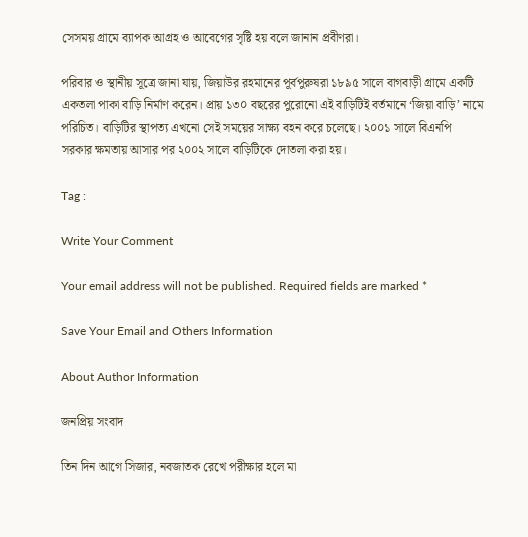সেসময় গ্রামে ব্যাপক আগ্রহ ও আবেগের সৃষ্টি হয় বলে জানান প্রবীণরা।

পরিবার ও স্থানীয় সূত্রে জানা যায়, জিয়াউর রহমানের পূর্বপুরুষরা ১৮৯৫ সালে বাগবাড়ী গ্রামে একটি একতলা পাকা বাড়ি নির্মাণ করেন। প্রায় ১৩০ বছরের পুরোনো এই বাড়িটিই বর্তমানে ‘জিয়া বাড়ি’ নামে পরিচিত। বাড়িটির স্থাপত্য এখনো সেই সময়ের সাক্ষ্য বহন করে চলেছে। ২০০১ সালে বিএনপি সরকার ক্ষমতায় আসার পর ২০০২ সালে বাড়িটিকে দোতলা করা হয়।

Tag :

Write Your Comment

Your email address will not be published. Required fields are marked *

Save Your Email and Others Information

About Author Information

জনপ্রিয় সংবাদ

তিন দিন আগে সিজার, নবজাতক রেখে পরীক্ষার হলে মা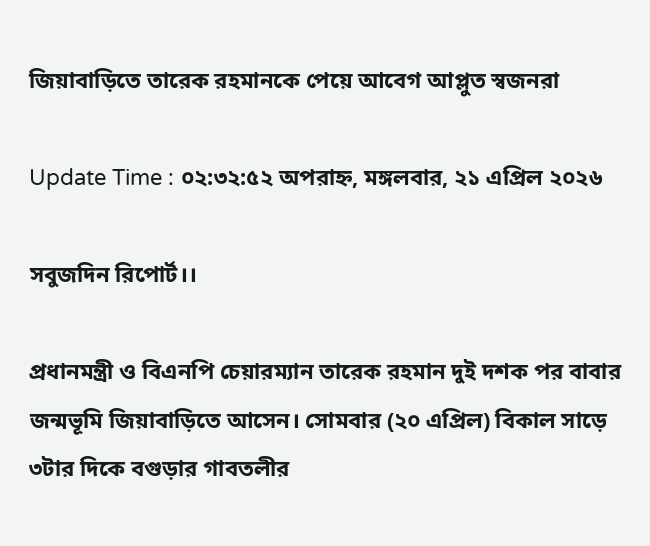জিয়াবাড়িতে তারেক রহমানকে পেয়ে আবেগ আপ্লুত স্বজনরা

Update Time : ০২:৩২:৫২ অপরাহ্ন, মঙ্গলবার, ২১ এপ্রিল ২০২৬

সবুজদিন রিপোর্ট।।

প্রধানমন্ত্রী ও বিএনপি চেয়ারম্যান তারেক রহমান দুই দশক পর বাবার জন্মভূমি জিয়াবাড়িতে আসেন। সোমবার (২০ এপ্রিল) বিকাল সাড়ে ৩টার দিকে বগুড়ার গাবতলীর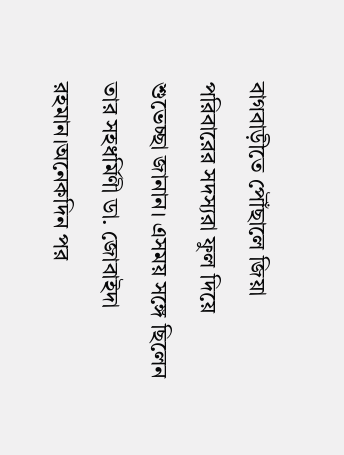বাগবাড়ীতে পৌঁছালে জিয়া পরিবারের সদস্যরা ফুল দিয়ে শুভেচ্ছা জানান। এসময় সঙ্গে ছিলেন তার সহধর্মিণী ডা. জোবাইদা রহমান।অনেকদিন পর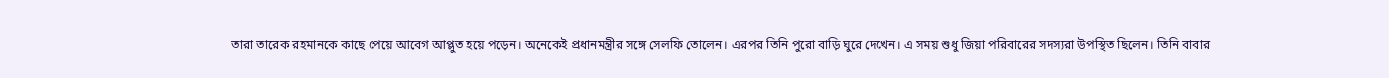তারা তারেক রহমানকে কাছে পেয়ে আবেগ আপ্লুত হয়ে পড়েন। অনেকেই প্রধানমন্ত্রীর সঙ্গে সেলফি তোলেন। এরপর তিনি পুরো বাড়ি ঘুরে দেখেন। এ সময় শুধু জিয়া পরিবারের সদস্যরা উপস্থিত ছিলেন। তিনি বাবার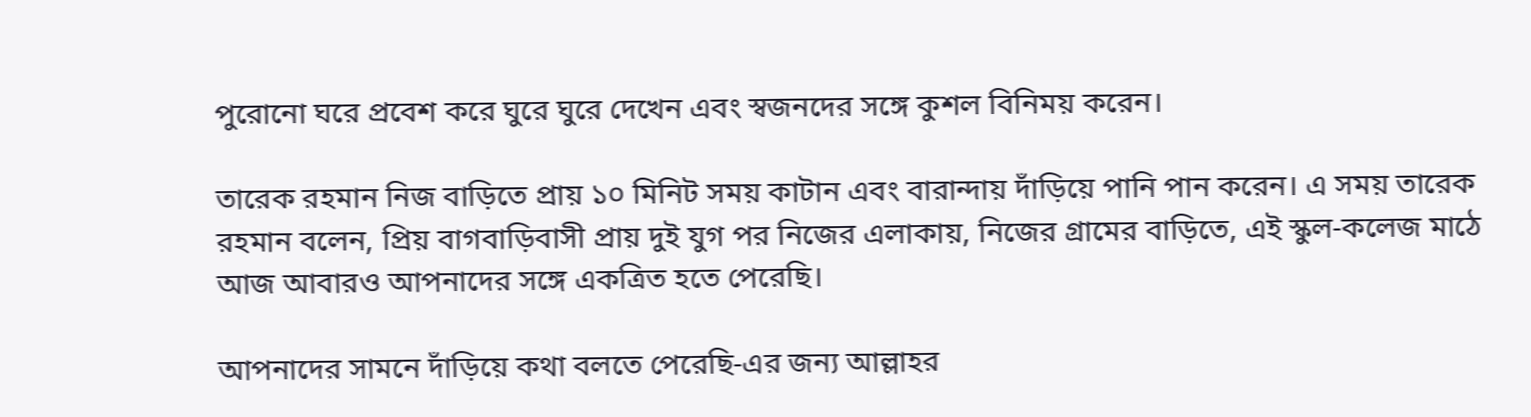পুরোনো ঘরে প্রবেশ করে ঘুরে ঘুরে দেখেন এবং স্বজনদের সঙ্গে কুশল বিনিময় করেন।

তারেক রহমান নিজ বাড়িতে প্রায় ১০ মিনিট সময় কাটান এবং বারান্দায় দাঁড়িয়ে পানি পান করেন। এ সময় তারেক রহমান বলেন, প্রিয় বাগবাড়িবাসী প্রায় দুই যুগ পর নিজের এলাকায়, নিজের গ্রামের বাড়িতে, এই স্কুল-কলেজ মাঠে আজ আবারও আপনাদের সঙ্গে একত্রিত হতে পেরেছি।

আপনাদের সামনে দাঁড়িয়ে কথা বলতে পেরেছি-এর জন্য আল্লাহর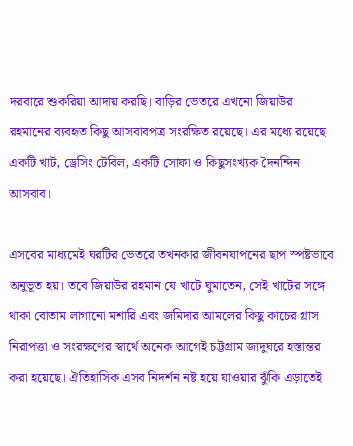দরবারে শুকরিয়া আদায় করছি। বাড়ির ভেতরে এখনো জিয়াউর রহমানের ব্যবহৃত কিছু আসবাবপত্র সংরক্ষিত রয়েছে। এর মধ্যে রয়েছে একটি খাট, ড্রেসিং টেবিল, একটি সোফা ও কিছুসংখ্যক দৈনন্দিন আসবাব।

এসবের মাধ্যমেই ঘরটির ভেতরে তখনকার জীবনযাপনের ছাপ স্পষ্টভাবে অনুভূত হয়। তবে জিয়াউর রহমান যে খাটে ঘুমাতেন, সেই খাটের সঙ্গে থাকা বোতাম লাগানো মশারি এবং জমিদার আমলের কিছু কাচের গ্লাস নিরাপত্তা ও সংরক্ষণের স্বার্থে অনেক আগেই চট্টগ্রাম জাদুঘরে হস্তান্তর করা হয়েছে। ঐতিহাসিক এসব নিদর্শন নষ্ট হয়ে যাওয়ার ঝুঁকি এড়াতেই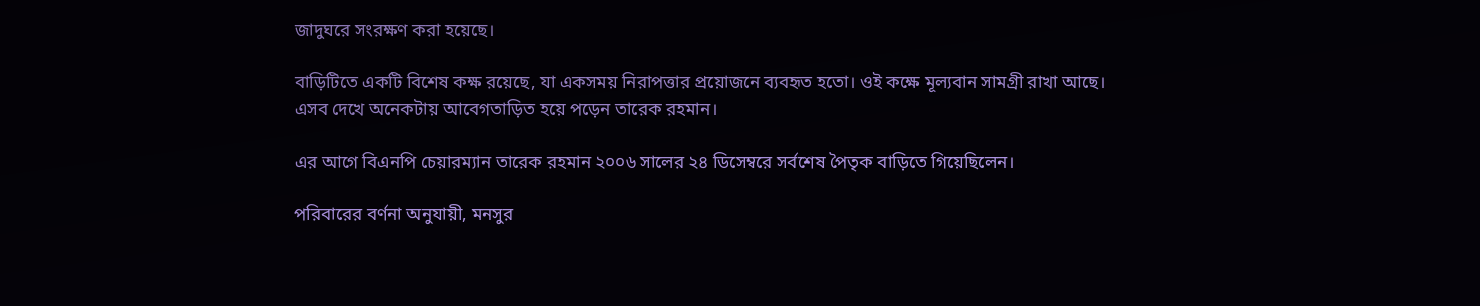জাদুঘরে সংরক্ষণ করা হয়েছে।

বাড়িটিতে একটি বিশেষ কক্ষ রয়েছে, যা একসময় নিরাপত্তার প্রয়োজনে ব্যবহৃত হতো। ওই কক্ষে মূল্যবান সামগ্রী রাখা আছে। এসব দেখে অনেকটায় আবেগতাড়িত হয়ে পড়েন তারেক রহমান।

এর আগে বিএনপি চেয়ারম্যান তারেক রহমান ২০০৬ সালের ২৪ ডিসেম্বরে সর্বশেষ পৈতৃক বাড়িতে গিয়েছিলেন।

পরিবারের বর্ণনা অনুযায়ী, মনসুর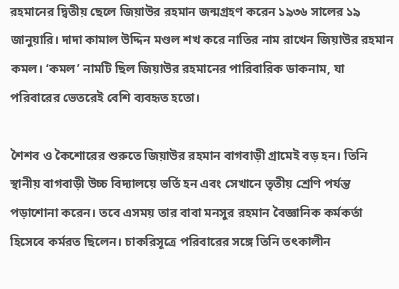রহমানের দ্বিতীয় ছেলে জিয়াউর রহমান জন্মগ্রহণ করেন ১৯৩৬ সালের ১৯ জানুয়ারি। দাদা কামাল উদ্দিন মণ্ডল শখ করে নাতির নাম রাখেন জিয়াউর রহমান কমল। ‘কমল’ নামটি ছিল জিয়াউর রহমানের পারিবারিক ডাকনাম, যা পরিবারের ভেতরেই বেশি ব্যবহৃত হতো।

শৈশব ও কৈশোরের শুরুতে জিয়াউর রহমান বাগবাড়ী গ্রামেই বড় হন। তিনি স্থানীয় বাগবাড়ী উচ্চ বিদ্যালয়ে ভর্তি হন এবং সেখানে তৃতীয় শ্রেণি পর্যন্ত পড়াশোনা করেন। তবে এসময় তার বাবা মনসুর রহমান বৈজ্ঞানিক কর্মকর্তা হিসেবে কর্মরত ছিলেন। চাকরিসূত্রে পরিবারের সঙ্গে তিনি তৎকালীন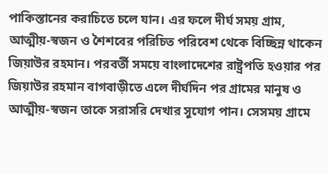পাকিস্তানের করাচিতে চলে যান। এর ফলে দীর্ঘ সময় গ্রাম, আত্মীয়-স্বজন ও শৈশবের পরিচিত পরিবেশ থেকে বিচ্ছিন্ন থাকেন জিয়াউর রহমান। পরবর্তী সময়ে বাংলাদেশের রাষ্ট্রপতি হওয়ার পর জিয়াউর রহমান বাগবাড়ীতে এলে দীর্ঘদিন পর গ্রামের মানুষ ও আত্মীয়-স্বজন তাকে সরাসরি দেখার সুযোগ পান। সেসময় গ্রামে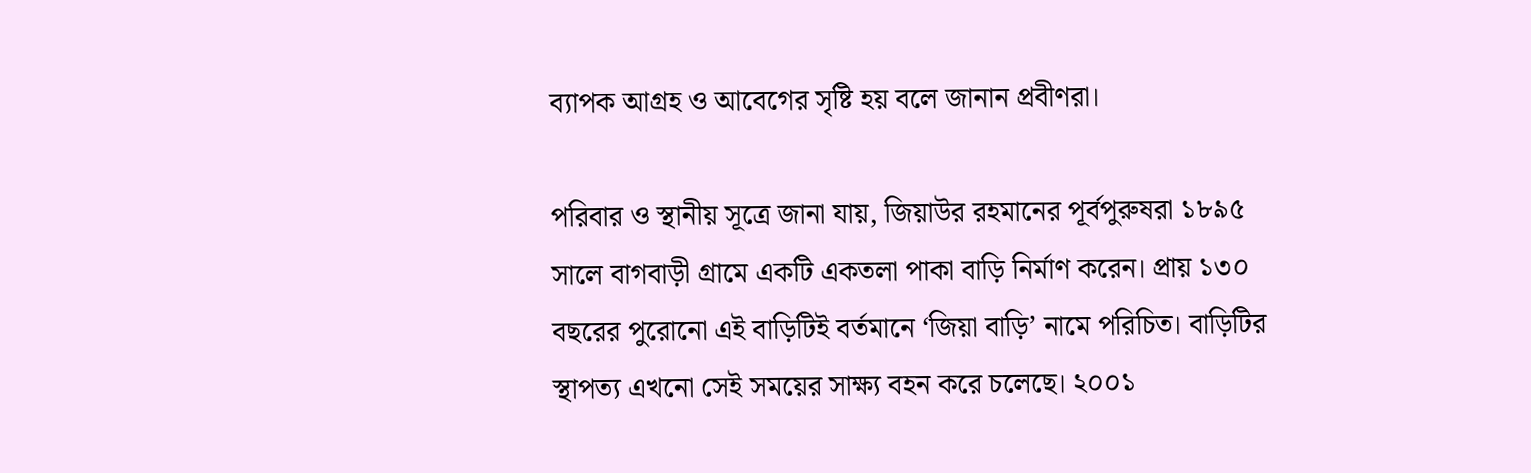ব্যাপক আগ্রহ ও আবেগের সৃষ্টি হয় বলে জানান প্রবীণরা।

পরিবার ও স্থানীয় সূত্রে জানা যায়, জিয়াউর রহমানের পূর্বপুরুষরা ১৮৯৫ সালে বাগবাড়ী গ্রামে একটি একতলা পাকা বাড়ি নির্মাণ করেন। প্রায় ১৩০ বছরের পুরোনো এই বাড়িটিই বর্তমানে ‘জিয়া বাড়ি’ নামে পরিচিত। বাড়িটির স্থাপত্য এখনো সেই সময়ের সাক্ষ্য বহন করে চলেছে। ২০০১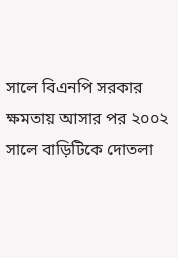সালে বিএনপি সরকার ক্ষমতায় আসার পর ২০০২ সালে বাড়িটিকে দোতলা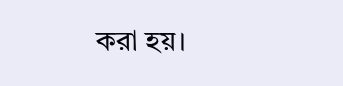করা হয়।